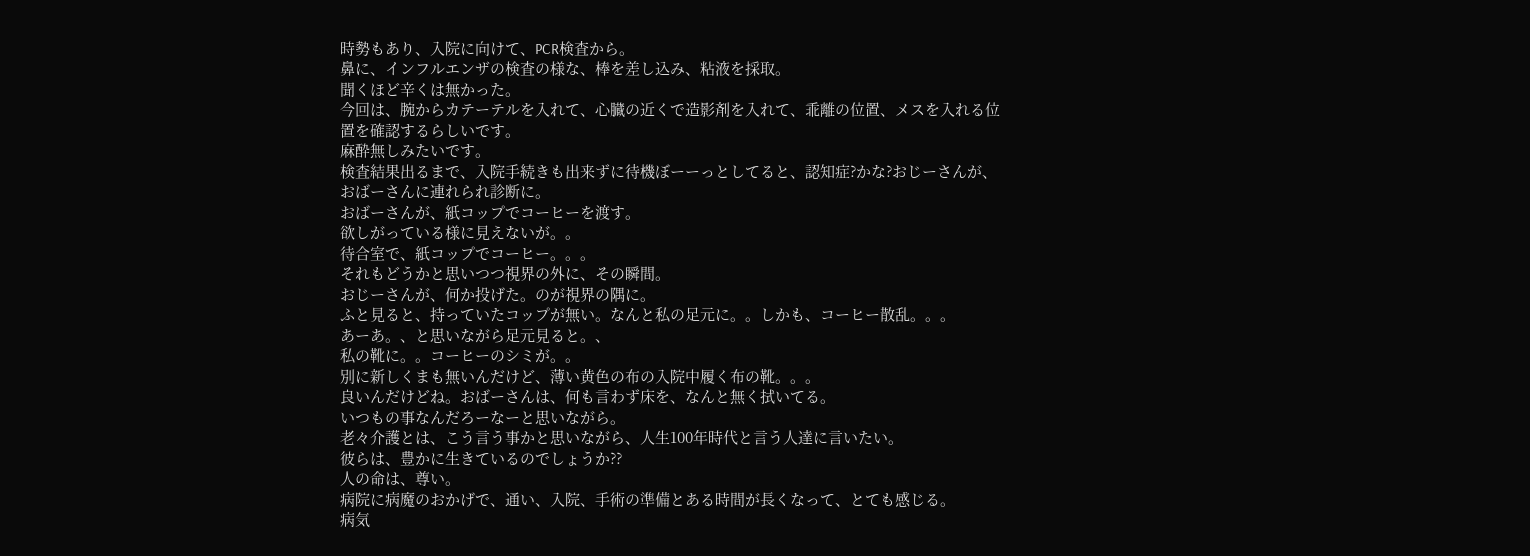時勢もあり、入院に向けて、PCR検査から。
鼻に、インフルエンザの検査の様な、棒を差し込み、粘液を採取。
聞くほど辛くは無かった。
今回は、腕からカテーテルを入れて、心臓の近くで造影剤を入れて、乖離の位置、メスを入れる位置を確認するらしいです。
麻酔無しみたいです。
検査結果出るまで、入院手続きも出来ずに待機ぼーーっとしてると、認知症?かな?おじーさんが、おばーさんに連れられ診断に。
おばーさんが、紙コップでコーヒーを渡す。
欲しがっている様に見えないが。。
待合室で、紙コップでコーヒー。。。
それもどうかと思いつつ視界の外に、その瞬間。
おじーさんが、何か投げた。のが視界の隅に。
ふと見ると、持っていたコップが無い。なんと私の足元に。。しかも、コーヒー散乱。。。
あーあ。、と思いながら足元見ると。、
私の靴に。。コーヒーのシミが。。
別に新しくまも無いんだけど、薄い黄色の布の入院中履く布の靴。。。
良いんだけどね。おばーさんは、何も言わず床を、なんと無く拭いてる。
いつもの事なんだろーなーと思いながら。
老々介護とは、こう言う事かと思いながら、人生100年時代と言う人達に言いたい。
彼らは、豊かに生きているのでしょうか??
人の命は、尊い。
病院に病魔のおかげで、通い、入院、手術の準備とある時間が長くなって、とても感じる。
病気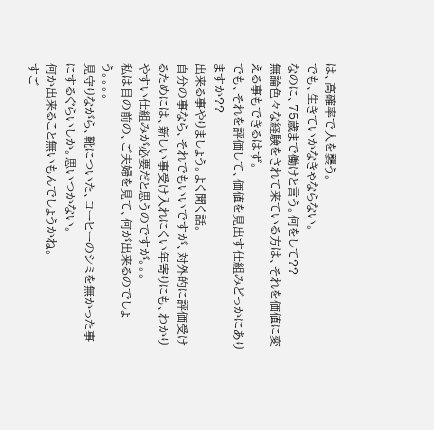は、高確率で人を襲う。
でも、生きていかなきゃならない。
なのに、75歳まで働けと言う。何をして??
無論色々な経験をされて来ている方は、それを価値に変える事もできるはず。
でも、それを評価して、価値を見出す仕組みどっかにありますか??
出来る事やりましょう。よく聞く話。
自分の事なら、それでもいいですが、対外的に評価受けるためには、新しい事受け入れにくい年寄りにも、わかりやすい仕組みが必要だと思うのですが。。。
私は目の前の、ご夫婦を見て、何が出来るのでしょう。。。。
見守りながら、靴についた、コーヒーのシミを無かった事にするぐらいしか。思いつかない。
何か出来ること無いもんでしょうかね。
すご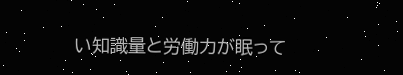い知識量と労働力が眠って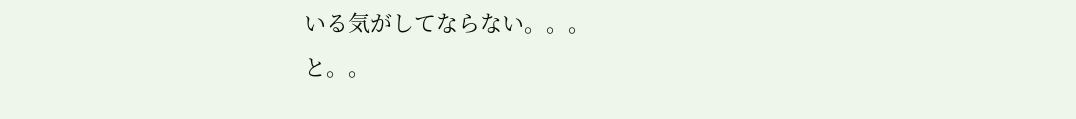いる気がしてならない。。。
と。。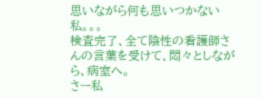思いながら何も思いつかない私。。。
検査完了、全て陰性の看護師さんの言葉を受けて、悶々としながら、病室へ。
さー私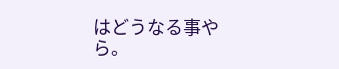はどうなる事やら。